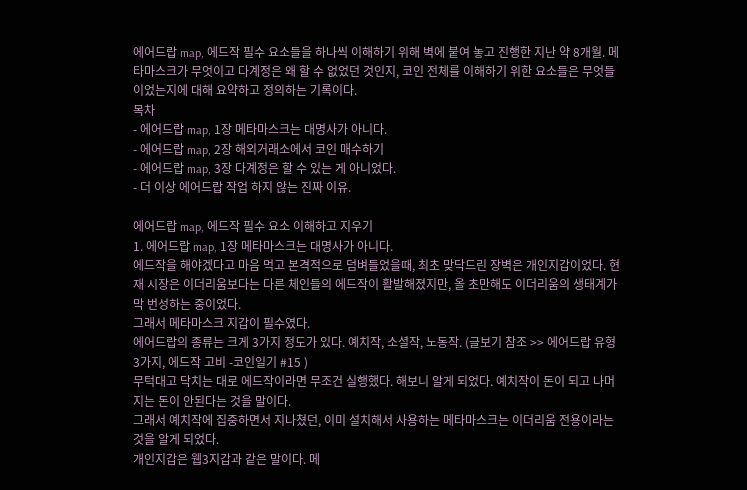에어드랍 map, 에드작 필수 요소들을 하나씩 이해하기 위해 벽에 붙여 놓고 진행한 지난 약 8개월. 메타마스크가 무엇이고 다계정은 왜 할 수 없었던 것인지, 코인 전체를 이해하기 위한 요소들은 무엇들이었는지에 대해 요약하고 정의하는 기록이다.
목차
- 에어드랍 map, 1장 메타마스크는 대명사가 아니다.
- 에어드랍 map, 2장 해외거래소에서 코인 매수하기
- 에어드랍 map, 3장 다계정은 할 수 있는 게 아니었다.
- 더 이상 에어드랍 작업 하지 않는 진짜 이유.

에어드랍 map, 에드작 필수 요소 이해하고 지우기
1. 에어드랍 map, 1장 메타마스크는 대명사가 아니다.
에드작을 해야겠다고 마음 먹고 본격적으로 덤벼들었을때, 최초 맞닥드린 장벽은 개인지갑이었다. 현재 시장은 이더리움보다는 다른 체인들의 에드작이 활발해졌지만, 올 초만해도 이더리움의 생태계가 막 번성하는 중이었다.
그래서 메타마스크 지갑이 필수였다.
에어드랍의 종류는 크게 3가지 정도가 있다. 예치작, 소셜작, 노동작. (글보기 참조 >> 에어드랍 유형 3가지, 에드작 고비 -코인일기 #15 )
무턱대고 닥치는 대로 에드작이라면 무조건 실행했다. 해보니 알게 되었다. 예치작이 돈이 되고 나머지는 돈이 안된다는 것을 말이다.
그래서 예치작에 집중하면서 지나쳤던, 이미 설치해서 사용하는 메타마스크는 이더리움 전용이라는 것을 알게 되었다.
개인지갑은 웹3지갑과 같은 말이다. 메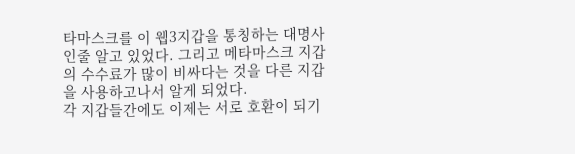타마스크를 이 웹3지갑을 통칭하는 대명사인줄 알고 있었다. 그리고 메타마스크 지갑의 수수료가 많이 비싸다는 것을 다른 지갑을 사용하고나서 알게 되었다.
각 지갑들간에도 이제는 서로 호환이 되기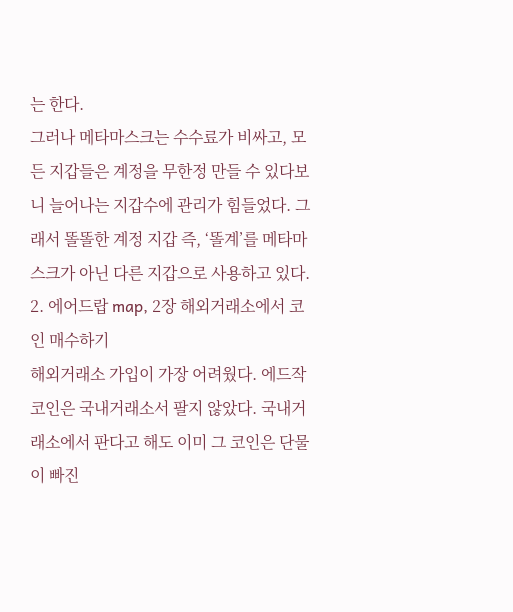는 한다.
그러나 메타마스크는 수수료가 비싸고, 모든 지갑들은 계정을 무한정 만들 수 있다보니 늘어나는 지갑수에 관리가 힘들었다. 그래서 똘똘한 계정 지갑 즉, ‘똘계’를 메타마스크가 아닌 다른 지갑으로 사용하고 있다.
2. 에어드랍 map, 2장 해외거래소에서 코인 매수하기
해외거래소 가입이 가장 어려웠다. 에드작 코인은 국내거래소서 팔지 않았다. 국내거래소에서 판다고 해도 이미 그 코인은 단물이 빠진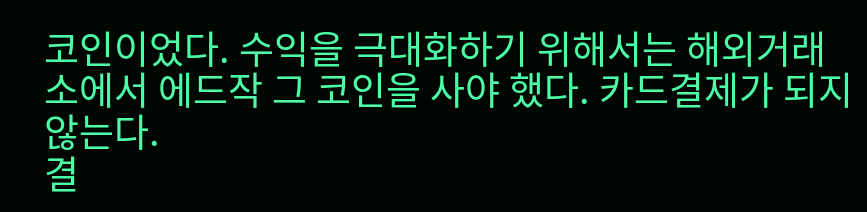코인이었다. 수익을 극대화하기 위해서는 해외거래소에서 에드작 그 코인을 사야 했다. 카드결제가 되지 않는다.
결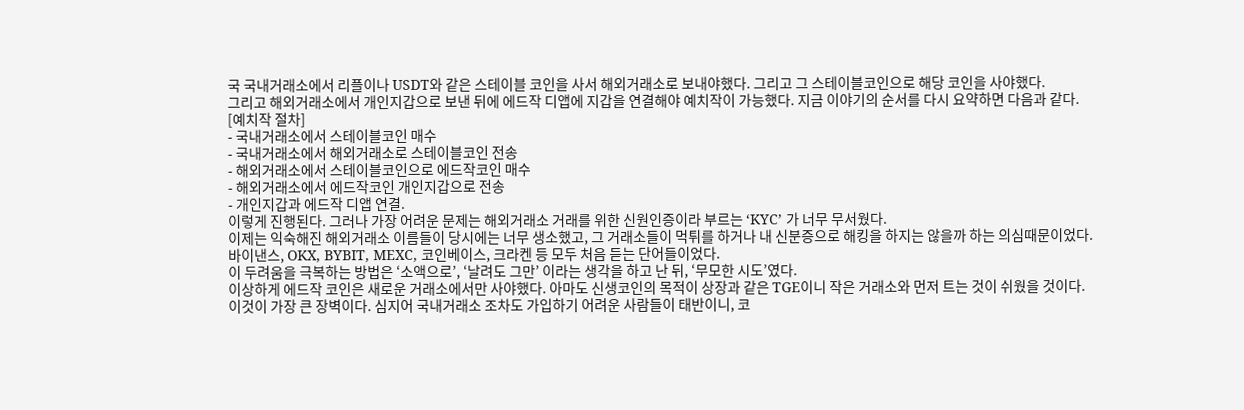국 국내거래소에서 리플이나 USDT와 같은 스테이블 코인을 사서 해외거래소로 보내야했다. 그리고 그 스테이블코인으로 해당 코인을 사야했다.
그리고 해외거래소에서 개인지갑으로 보낸 뒤에 에드작 디앱에 지갑을 연결해야 예치작이 가능했다. 지금 이야기의 순서를 다시 요약하면 다음과 같다.
[예치작 절차]
- 국내거래소에서 스테이블코인 매수
- 국내거래소에서 해외거래소로 스테이블코인 전송
- 해외거래소에서 스테이블코인으로 에드작코인 매수
- 해외거래소에서 에드작코인 개인지갑으로 전송
- 개인지갑과 에드작 디앱 연결.
이렇게 진행된다. 그러나 가장 어려운 문제는 해외거래소 거래를 위한 신원인증이라 부르는 ‘KYC’ 가 너무 무서웠다.
이제는 익숙해진 해외거래소 이름들이 당시에는 너무 생소했고, 그 거래소들이 먹튀를 하거나 내 신분증으로 해킹을 하지는 않을까 하는 의심때문이었다.
바이낸스, OKX, BYBIT, MEXC, 코인베이스, 크라켄 등 모두 처음 듣는 단어들이었다.
이 두려움을 극복하는 방법은 ‘소액으로’, ‘날려도 그만’ 이라는 생각을 하고 난 뒤, ‘무모한 시도’였다.
이상하게 에드작 코인은 새로운 거래소에서만 사야했다. 아마도 신생코인의 목적이 상장과 같은 TGE이니 작은 거래소와 먼저 트는 것이 쉬웠을 것이다.
이것이 가장 큰 장벽이다. 심지어 국내거래소 조차도 가입하기 어려운 사람들이 태반이니, 코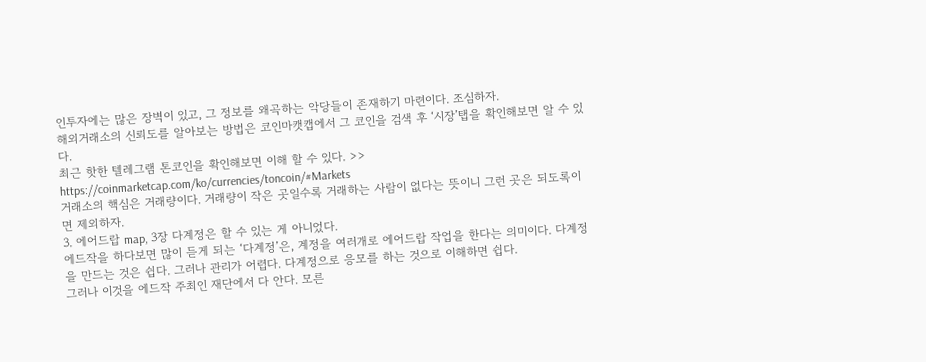인투자에는 많은 장벽이 있고, 그 정보를 왜곡하는 악당들이 존재하기 마련이다. 조심하자.
해외거래소의 신뢰도를 알아보는 방법은 코인마캣캡에서 그 코인을 검색 후 ‘시장’탭을 확인해보면 알 수 있다.
최근 핫한 텔레그램 톤코인을 확인해보면 이해 할 수 있다. >> https://coinmarketcap.com/ko/currencies/toncoin/#Markets
거래소의 핵심은 거래량이다. 거래량이 작은 곳일수록 거래하는 사람이 없다는 뜻이니 그런 곳은 되도록이면 제외하자.
3. 에어드랍 map, 3장 다계정은 할 수 있는 게 아니었다.
에드작을 하다보면 많이 듣게 되는 ‘다계정’은, 계정을 여러개로 에어드랍 작업을 한다는 의미이다. 다계정을 만드는 것은 쉽다. 그러나 관리가 어렵다. 다계정으로 응모를 하는 것으로 이해하면 쉽다.
그러나 이것을 에드작 주최인 재단에서 다 안다. 모른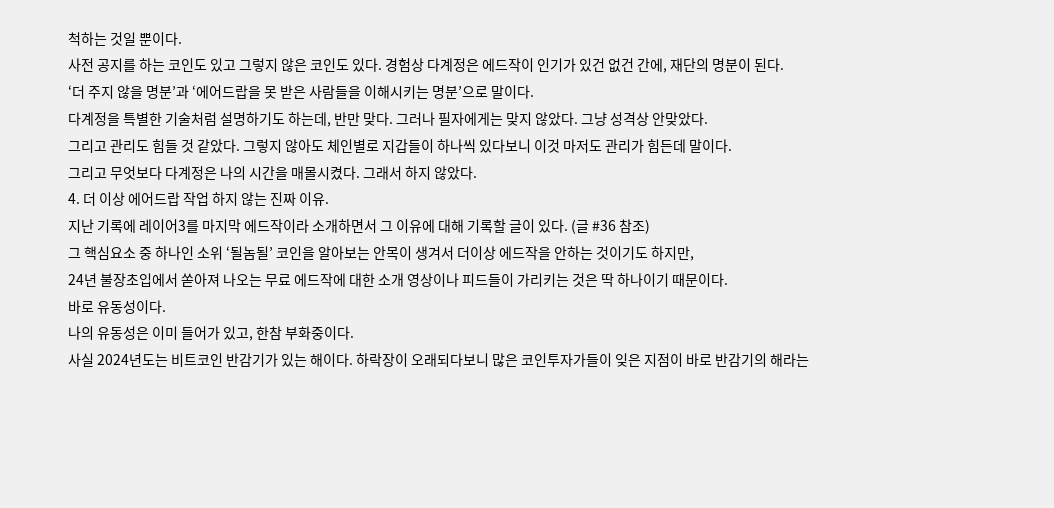척하는 것일 뿐이다.
사전 공지를 하는 코인도 있고 그렇지 않은 코인도 있다. 경험상 다계정은 에드작이 인기가 있건 없건 간에, 재단의 명분이 된다.
‘더 주지 않을 명분’과 ‘에어드랍을 못 받은 사람들을 이해시키는 명분’으로 말이다.
다계정을 특별한 기술처럼 설명하기도 하는데, 반만 맞다. 그러나 필자에게는 맞지 않았다. 그냥 성격상 안맞았다.
그리고 관리도 힘들 것 같았다. 그렇지 않아도 체인별로 지갑들이 하나씩 있다보니 이것 마저도 관리가 힘든데 말이다.
그리고 무엇보다 다계정은 나의 시간을 매몰시켰다. 그래서 하지 않았다.
4. 더 이상 에어드랍 작업 하지 않는 진짜 이유.
지난 기록에 레이어3를 마지막 에드작이라 소개하면서 그 이유에 대해 기록할 글이 있다. (글 #36 참조)
그 핵심요소 중 하나인 소위 ‘될놈될’ 코인을 알아보는 안목이 생겨서 더이상 에드작을 안하는 것이기도 하지만,
24년 불장초입에서 쏟아져 나오는 무료 에드작에 대한 소개 영상이나 피드들이 가리키는 것은 딱 하나이기 때문이다.
바로 유동성이다.
나의 유동성은 이미 들어가 있고, 한참 부화중이다.
사실 2024년도는 비트코인 반감기가 있는 해이다. 하락장이 오래되다보니 많은 코인투자가들이 잊은 지점이 바로 반감기의 해라는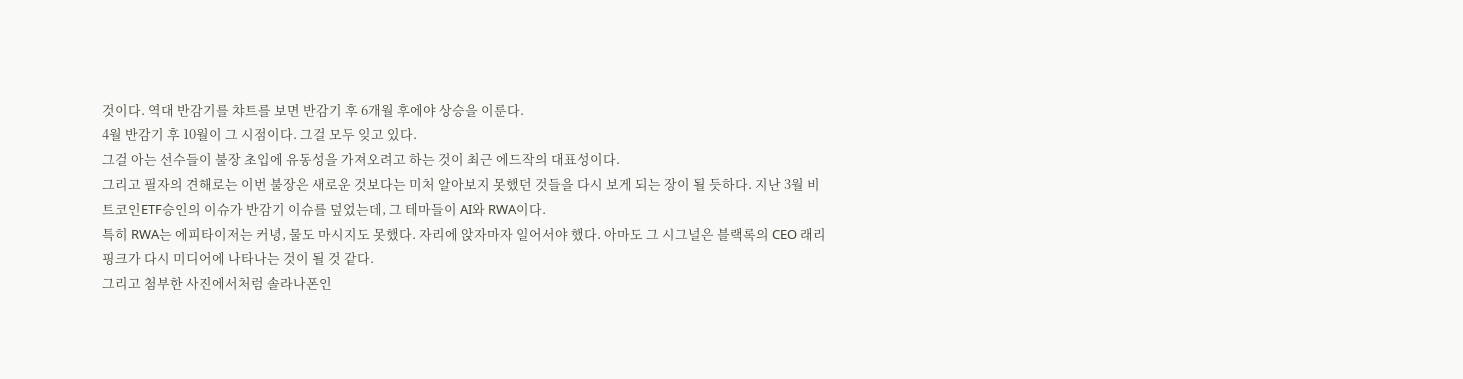것이다. 역대 반감기를 챠트를 보면 반감기 후 6개월 후에야 상승을 이룬다.
4월 반감기 후 10월이 그 시점이다. 그걸 모두 잊고 있다.
그걸 아는 선수들이 불장 초입에 유동성을 가져오려고 하는 것이 최근 에드작의 대표성이다.
그리고 필자의 견해로는 이번 불장은 새로운 것보다는 미처 알아보지 못했던 것들을 다시 보게 되는 장이 될 듯하다. 지난 3월 비트코인ETF승인의 이슈가 반감기 이슈를 덮었는데, 그 테마들이 AI와 RWA이다.
특히 RWA는 에피타이저는 커녕, 물도 마시지도 못했다. 자리에 앉자마자 일어서야 했다. 아마도 그 시그널은 블랙록의 CEO 래리핑크가 다시 미디어에 나타나는 것이 될 것 같다.
그리고 첨부한 사진에서처럼 솔라나폰인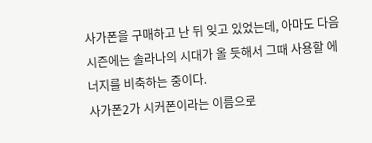사가폰을 구매하고 난 뒤 잊고 있었는데, 아마도 다음 시즌에는 솔라나의 시대가 올 듯해서 그때 사용할 에너지를 비축하는 중이다.
사가폰2가 시커폰이라는 이름으로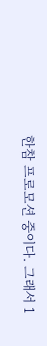한참 프로모션 중이다. 그래서 1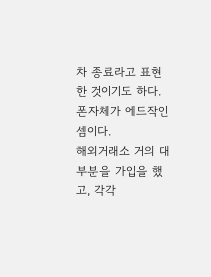차 종료라고 표현한 것이기도 하다. 폰자체가 에드작인 셈이다.
해외거래소 거의 대부분을 가입을 했고, 각각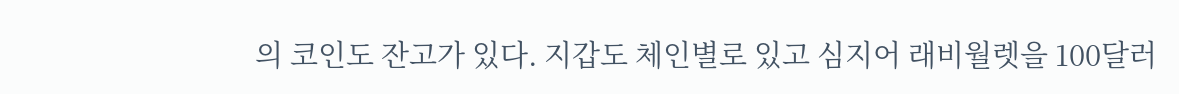의 코인도 잔고가 있다. 지갑도 체인별로 있고 심지어 래비월렛을 100달러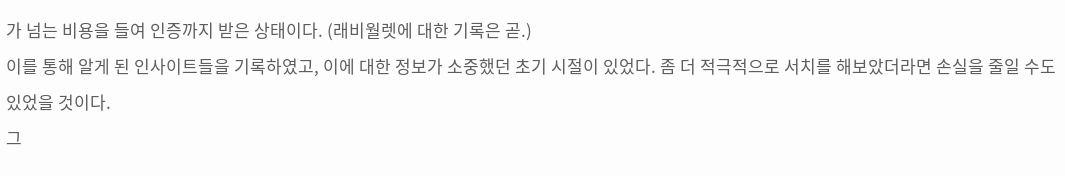가 넘는 비용을 들여 인증까지 받은 상태이다. (래비월렛에 대한 기록은 곧.)
이를 통해 알게 된 인사이트들을 기록하였고, 이에 대한 정보가 소중했던 초기 시절이 있었다. 좀 더 적극적으로 서치를 해보았더라면 손실을 줄일 수도 있었을 것이다.
그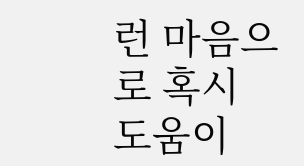런 마음으로 혹시 도움이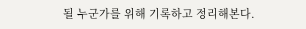될 누군가를 위해 기록하고 정리해본다.